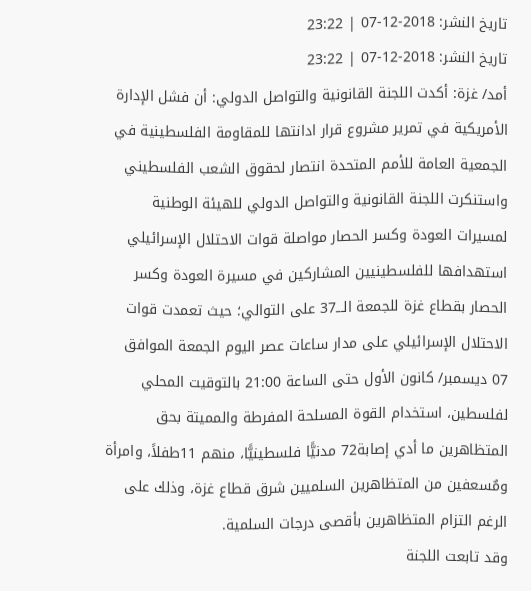تاريخ النشر: 2018-12-07 | 23:22
تاريخ النشر: 2018-12-07 | 23:22
أمد/ غزة: أكدت اللجنة القانونية والتواصل الدولي: أن فشل الإدارة الأمريكية في تمرير مشروع قرار ادانتها للمقاومة الفلسطينية في الجمعية العامة للأمم المتحدة انتصار لحقوق الشعب الفلسطيني
واستنكرت اللجنة القانونية والتواصل الدولي للهيئة الوطنية لمسيرات العودة وكسر الحصار مواصلة قوات الاحتلال الإسرائيلي استهدافها للفلسطينيين المشاركين في مسيرة العودة وكسر الحصار بقطاع غزة للجمعة الـــ37 على التوالي؛ حيث تعمدت قوات الاحتلال الإسرائيلي على مدار ساعات عصر اليوم الجمعة الموافق 07 ديسمبر/ كانون الأول حتى الساعة 21:00 بالتوقيت المحلي لفلسطين، استخدام القوة المسلحة المفرطة والمميتة بحق المتظاهرين ما أدي إصابة72 مدنيًّا فلسطينيًّا، منهم 11طفلاً، وامرأة ومٌسعفين من المتظاهرين السلميين شرق قطاع غزة، وذلك على الرغم التزام المتظاهرين بأقصى درجات السلمية.
وقد تابعت اللجنة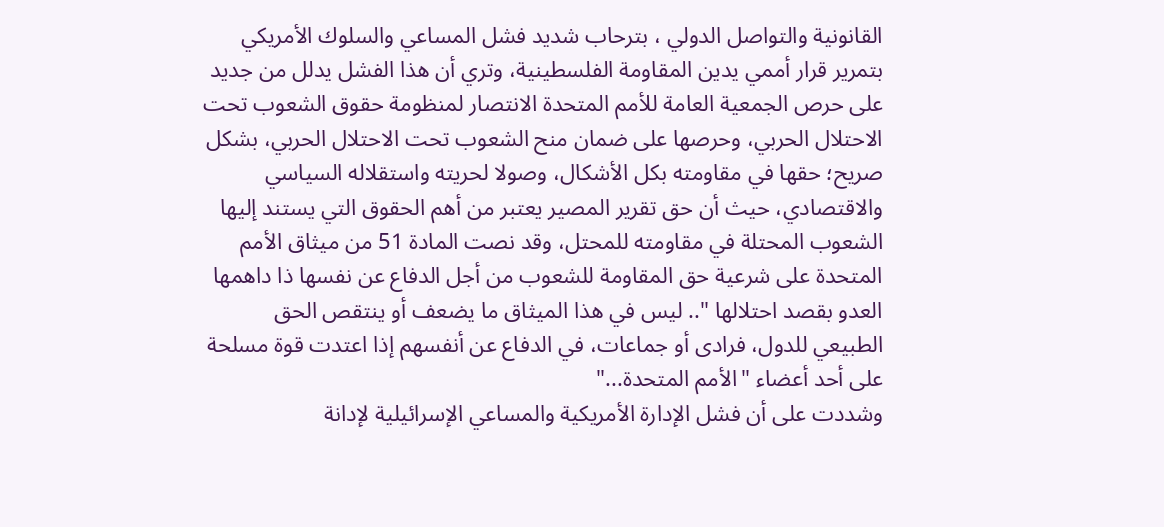القانونية والتواصل الدولي ، بترحاب شديد فشل المساعي والسلوك الأمريكي بتمرير قرار أممي يدين المقاومة الفلسطينية، وتري أن هذا الفشل يدلل من جديد على حرص الجمعية العامة للأمم المتحدة الانتصار لمنظومة حقوق الشعوب تحت الاحتلال الحربي، وحرصها على ضمان منح الشعوب تحت الاحتلال الحربي، بشكل صريح؛ حقها في مقاومته بكل الأشكال، وصولا لحريته واستقلاله السياسي والاقتصادي، حيث أن حق تقرير المصير يعتبر من أهم الحقوق التي يستند إليها الشعوب المحتلة في مقاومته للمحتل، وقد نصت المادة 51 من ميثاق الأمم المتحدة على شرعية حق المقاومة للشعوب من أجل الدفاع عن نفسها ذا داهمها العدو بقصد احتلالها ".. ليس في هذا الميثاق ما يضعف أو ينتقص الحق الطبيعي للدول، فرادى أو جماعات، في الدفاع عن أنفسهم إذا اعتدت قوة مسلحة على أحد أعضاء "الأمم المتحدة..."
وشددت على أن فشل الإدارة الأمريكية والمساعي الإسرائيلية لإدانة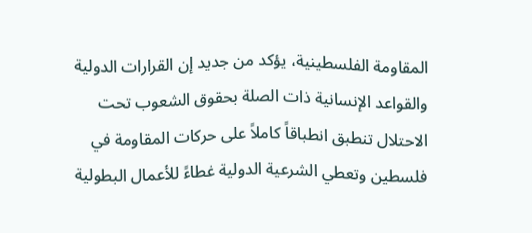المقاومة الفلسطينية، يؤكد من جديد إن القرارات الدولية والقواعد الإنسانية ذات الصلة بحقوق الشعوب تحت الاحتلال تنطبق انطباقاً كاملاً على حركات المقاومة في فلسطين وتعطي الشرعية الدولية غطاءً للأعمال البطولية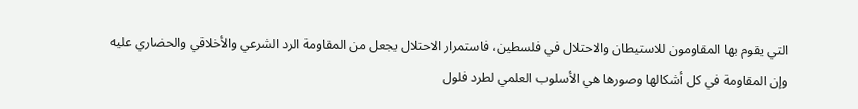التي يقوم بها المقاومون للاستيطان والاحتلال في فلسطين، فاستمرار الاحتلال يجعل من المقاومة الرد الشرعي والأخلاقي والحضاري عليه وإن المقاومة في كل أشكالها وصورها هي الأسلوب العلمي لطرد فلول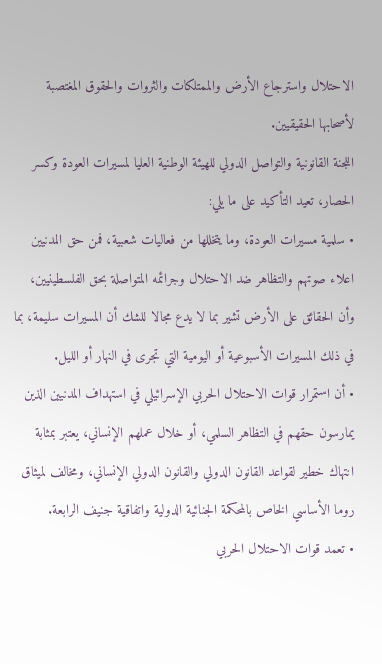الاحتلال واسترجاع الأرض والممتلكات والثروات والحقوق المغتصبة لأصحابها الحقيقيين.
اللجنة القانونية والتواصل الدولي للهيئة الوطنية العليا لمسيرات العودة وكسر الحصار، تعيد التأكيد على ما يلي:
• سلمية مسيرات العودة، وما يتخللها من فعاليات شعبية، فمن حق المدنيين اعلاء صوتهم والتظاهر ضد الاحتلال وجرائمه المتواصلة بحق الفلسطينيين، وأن الحقائق على الأرض تشير بما لا يدع مجالا للشك أن المسيرات سليمة، بما في ذلك المسيرات الأسبوعية أو اليومية التي تجرى في النهار أو الليل.
• أن استمرار قوات الاحتلال الحربي الإسرائيلي في استهداف المدنيين الذين يمارسون حقهم في التظاهر السلمي، أو خلال عملهم الإنساني، يعتبر بمثابة انتهاك خطير لقواعد القانون الدولي والقانون الدولي الإنساني، ومخالف لميثاق روما الأساسي الخاص بالمحكمة الجنائية الدولية واتفاقية جنيف الرابعة.
• تعمد قوات الاحتلال الحربي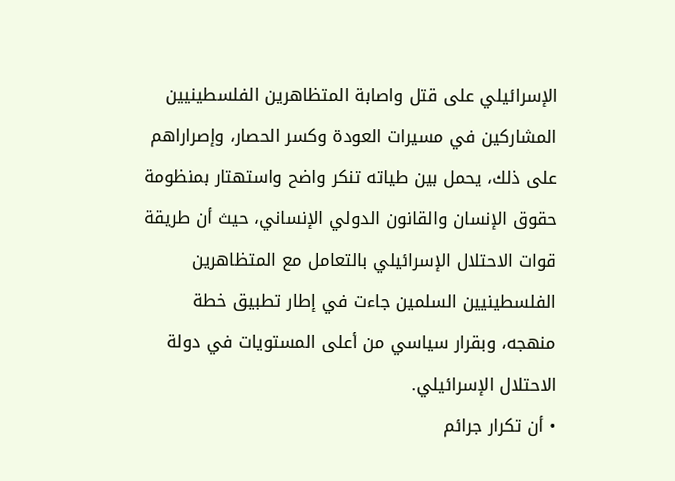الإسرائيلي على قتل واصابة المتظاهرين الفلسطينيين المشاركين في مسيرات العودة وكسر الحصار، وإصراراهم على ذلك، يحمل بين طياته تنكر واضح واستهتار بمنظومة حقوق الإنسان والقانون الدولي الإنساني، حيث أن طريقة قوات الاحتلال الإسرائيلي بالتعامل مع المتظاهرين الفلسطينيين السلمين جاءت في إطار تطبيق خطة منهجه، وبقرار سياسي من أعلى المستويات في دولة الاحتلال الإسرائيلي.
• أن تكرار جرائم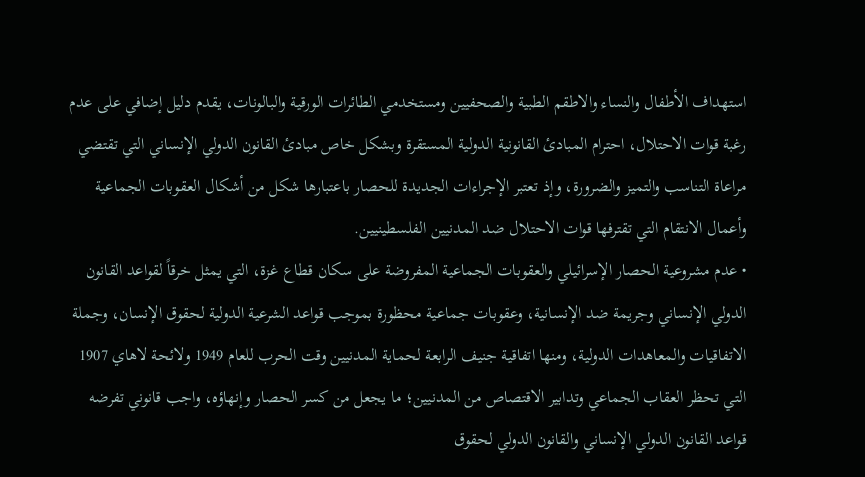استهداف الأطفال والنساء والاطقم الطبية والصحفيين ومستخدمي الطائرات الورقية والبالونات، يقدم دليل إضافي على عدم رغبة قوات الاحتلال، احترام المبادئ القانونية الدولية المستقرة وبشكل خاص مبادئ القانون الدولي الإنساني التي تقتضي مراعاة التناسب والتميز والضرورة، وإذ تعتبر الإجراءات الجديدة للحصار باعتبارها شكل من أشكال العقوبات الجماعية وأعمال الانتقام التي تقترفها قوات الاحتلال ضد المدنيين الفلسطينيين.
• عدم مشروعية الحصار الإسرائيلي والعقوبات الجماعية المفروضة على سكان قطاع غزة، التي يمثل خرقاً لقواعد القانون الدولي الإنساني وجريمة ضد الإنسانية، وعقوبات جماعية محظورة بموجب قواعد الشرعية الدولية لحقوق الإنسان، وجملة الاتفاقيات والمعاهدات الدولية، ومنها اتفاقية جنيف الرابعة لحماية المدنيين وقت الحرب للعام 1949 ولائحة لاهاي 1907 التي تحظر العقاب الجماعي وتدابير الاقتصاص من المدنيين؛ ما يجعل من كسر الحصار وإنهاؤه، واجب قانوني تفرضه قواعد القانون الدولي الإنساني والقانون الدولي لحقوق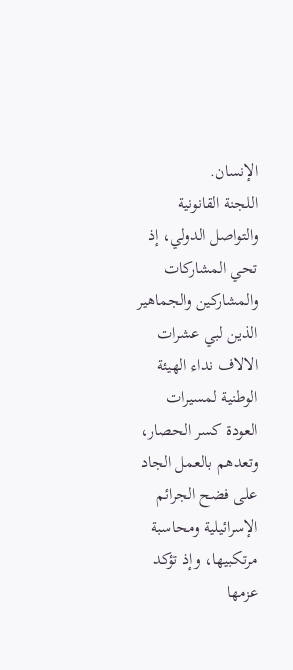الإنسان.
اللجنة القانونية والتواصل الدولي، إذ تحي المشاركات والمشاركين والجماهير الذين لبي عشرات الالاف نداء الهيئة الوطنية لمسيرات العودة كسر الحصار، وتعدهم بالعمل الجاد على فضح الجرائم الإسرائيلية ومحاسبة مرتكبيها، وإذ تؤكد عزمها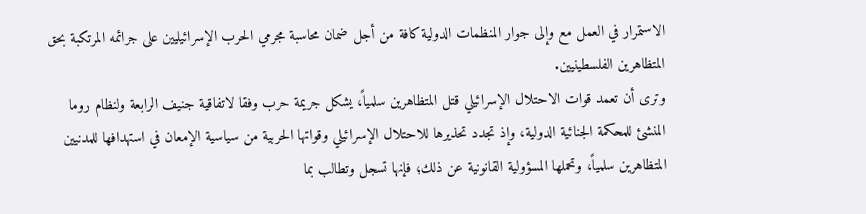الاستمرار في العمل مع وإلى جوار المنظمات الدولية كافة من أجل ضمان محاسبة مجرمي الحرب الإسرائيليين على جرائمه المرتكبة بحق المتظاهرين الفلسطينيين.
وترى أن تعمد قوات الاحتلال الإسرائيلي قتل المتظاهرين سلمياً، يشكل جريمة حرب وفقا لاتفاقية جنيف الرابعة ولنظام روما المنشئ للمحكمة الجنائية الدولية، وإذ تجدد تحذيرها للاحتلال الإسرائيلي وقواتها الحربية من سياسية الإمعان في استهدافها للمدنيين المتظاهرين سلمياً، وتحملها المسؤولية القانونية عن ذلك؛ فإنها تسجل وتطالب بما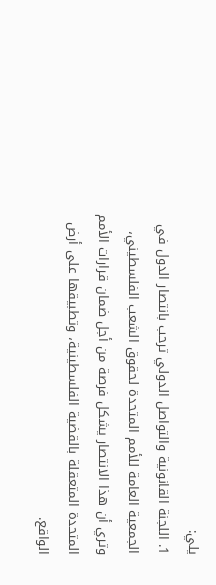يلي:
1. اللجنة القانونية والتواصل الدولي ترحب بانتصار الدول في الجمعية العامة للأمم المتحدة لحقوق الشعب الفلسطيني، وتري أن هذا الانتصار يشكل فرصة من أجل ضمان قرارات الأمم المتحدة المتعقلة بالقضية الفلسطينية، وتطبيقها على أرض الواقع.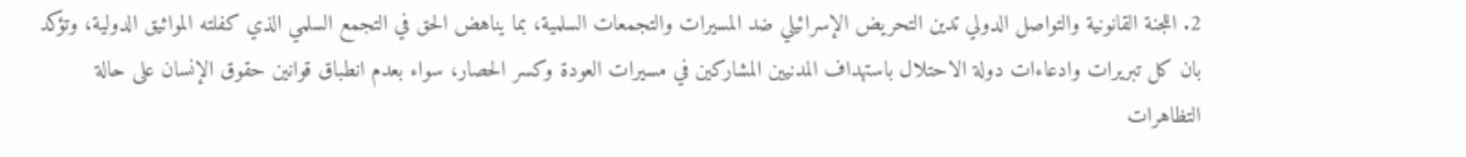2. اللجنة القانونية والتواصل الدولي تدين التحريض الإسرائيلي ضد المسيرات والتجمعات السلمية، بما يناهض الحق في التجمع السلمي الذي كفلته المواثيق الدولية، وتؤكد بان كل تبريرات وادعاءات دولة الاحتلال باستهداف المدنيين المشاركين في مسيرات العودة وكسر الحصار، سواء بعدم انطباق قوانين حقوق الإنسان على حالة التظاهرات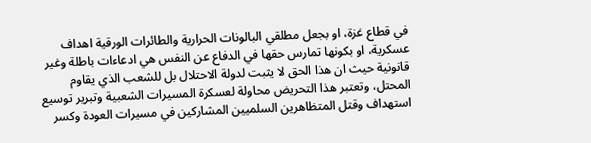في قطاع غزة، او بجعل مطلقي البالونات الحرارية والطائرات الورقية اهداف عسكرية، او بكونها تمارس حقها في الدفاع عن النفس هي ادعاءات باطلة وغير قانونية حيث ان هذا الحق لا يثبت لدولة الاحتلال بل للشعب الذي يقاوم المحتل، وتعتبر هذا التحريض محاولة لعسكرة المسيرات الشعبية وتبرير توسيع استهداف وقتل المتظاهرين السلميين المشاركين في مسيرات العودة وكسر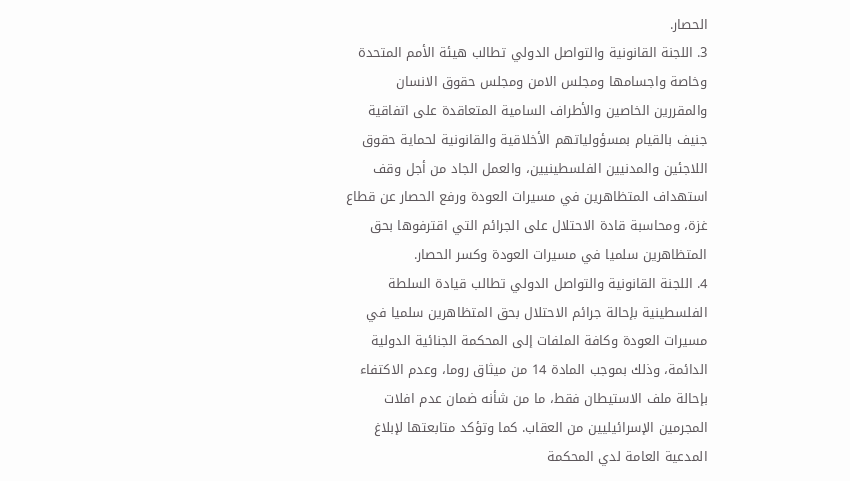الحصار.
3. اللجنة القانونية والتواصل الدولي تطالب هيئة الأمم المتحدة وخاصة واجسامها ومجلس الامن ومجلس حقوق الانسان والمقررين الخاصين والأطراف السامية المتعاقدة على اتفاقية جنيف بالقيام بمسؤولياتهم الأخلاقية والقانونية لحماية حقوق اللاجئين والمدنيين الفلسطينيين، والعمل الجاد من أجل وقف استهداف المتظاهرين في مسيرات العودة ورفع الحصار عن قطاع غزة، ومحاسبة قادة الاحتلال على الجرائم التي اقترفوها بحق المتظاهرين سلميا في مسيرات العودة وكسر الحصار.
4. اللجنة القانونية والتواصل الدولي تطالب قيادة السلطة الفلسطينية بإحالة جرائم الاحتلال بحق المتظاهرين سلميا في مسيرات العودة وكافة الملفات إلى المحكمة الجنائية الدولية الدائمة، وذلك بموجب المادة 14 من ميثاق روما، وعدم الاكتفاء بإحالة ملف الاستيطان فقط، ما من شأنه ضمان عدم افلات المجرمين الإسرائيليين من العقاب. كما وتؤكد متابعتها لإبلاغ المدعية العامة لدي المحكمة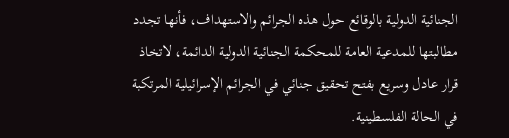الجنائية الدولية بالوقائع حول هذه الجرائم والاستهداف، فأنها تجدد مطالبتها للمدعية العامة للمحكمة الجنائية الدولية الدائمة، لاتخاذ قرار عادل وسريع بفتح تحقيق جنائي في الجرائم الإسرائيلية المرتكبة في الحالة الفلسطينية.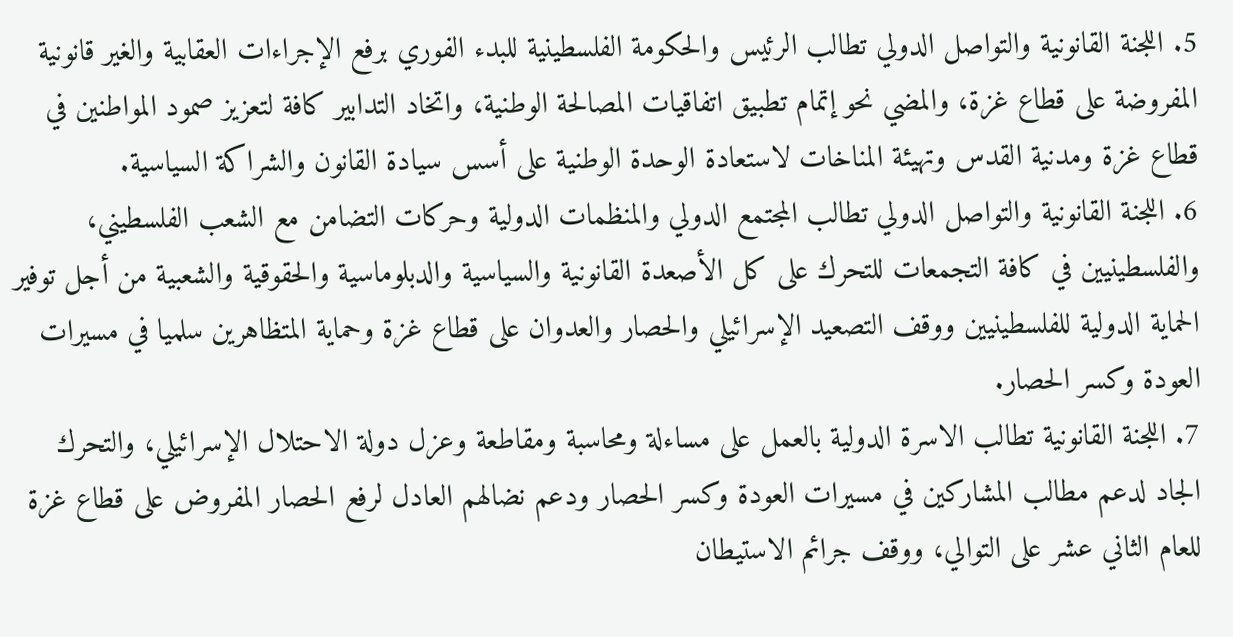5. اللجنة القانونية والتواصل الدولي تطالب الرئيس والحكومة الفلسطينية للبدء الفوري برفع الإجراءات العقابية والغير قانونية المفروضة على قطاع غزة، والمضي نحو إتمام تطبيق اتفاقيات المصالحة الوطنية، واتخاد التدابير كافة لتعزيز صمود المواطنين في قطاع غزة ومدنية القدس وتهيئة المناخات لاستعادة الوحدة الوطنية على أسس سيادة القانون والشراكة السياسية.
6. اللجنة القانونية والتواصل الدولي تطالب المجتمع الدولي والمنظمات الدولية وحركات التضامن مع الشعب الفلسطيني، والفلسطينيين في كافة التجمعات للتحرك على كل الأصعدة القانونية والسياسية والدبلوماسية والحقوقية والشعبية من أجل توفير الحماية الدولية للفلسطينيين ووقف التصعيد الإسرائيلي والحصار والعدوان على قطاع غزة وحماية المتظاهرين سلميا في مسيرات العودة وكسر الحصار.
7. اللجنة القانونية تطالب الاسرة الدولية بالعمل على مساءلة ومحاسبة ومقاطعة وعزل دولة الاحتلال الإسرائيلي، والتحرك الجاد لدعم مطالب المشاركين في مسيرات العودة وكسر الحصار ودعم نضالهم العادل لرفع الحصار المفروض على قطاع غزة للعام الثاني عشر على التوالي، ووقف جرائم الاستيطان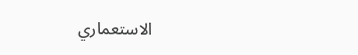الاستعماري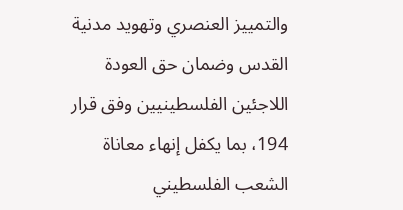والتمييز العنصري وتهويد مدنية القدس وضمان حق العودة اللاجئين الفلسطينيين وفق قرار 194، بما يكفل إنهاء معاناة الشعب الفلسطيني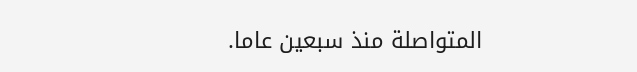المتواصلة منذ سبعين عاما.